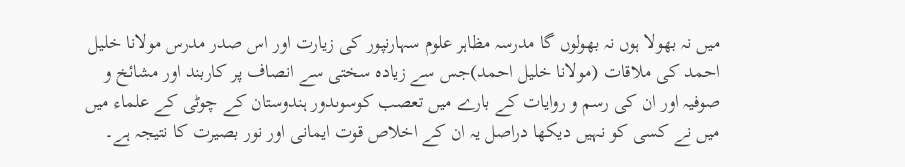میں نہ بھولا ہوں نہ بھولوں گا مدرسہ مظاہر علوم سہارنپور کی زیارت اور اس صدر مدرس مولانا خلیل احمد کی ملاقات (مولانا خلیل احمد)جس سے زیادہ سختی سے انصاف پر کاربند اور مشائخ و صوفیہ اور ان کی رسم و روایات کے بارے میں تعصب کوسوںدور ہندوستان کے چوٹی کے علماء میں میں نے کسی کو نہیں دیکھا دراصل یہ ان کے اخلاص قوت ایمانی اور نور بصیرت کا نتیجہ ہے۔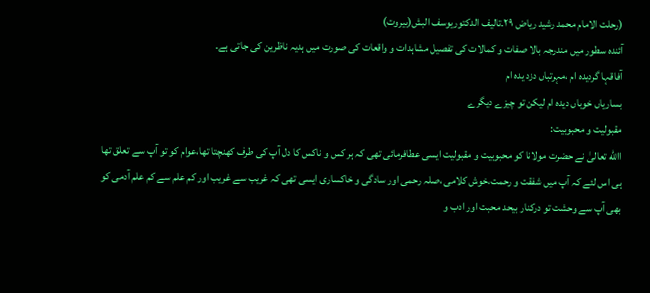(رحلت الامام محمد رشید ریاض ۲۹۔تالیف الدکتوریوسف البش(بیروت)
آئندہ سطور میں مندرجہ بالا صفات و کمالات کی تفصیل مشاہدات و واقعات کی صورت میں ہدیہ ناظرین کی جاتی ہے۔
آفاقہا گردیدہ ام ،مہرتباں دزد یدہ ام
بساریاں خوباں دیدہ ام لیکن تو چیزے دیگرے
مقبولیت و محبوبیت:
االله تعالیٰ نے حضرت مولانا کو محبوبیت و مقبولیت ایسی عطافرمائی تھی کہ ہر کس و ناکس کا دل آپ کی طرف کھنچتا تھا،عوام کو تو آپ سے تعلق تھا ہی اس لئے کہ آپ میں شفقت و رحمت،خوش کلامی ،صلہ رحمی اور سادگی و خاکساری ایسی تھی کہ غریب سے غریب اور کم علم سے کم علم آدمی کو بھی آپ سے وحشت تو درکنار بیحد محبت اور ادب و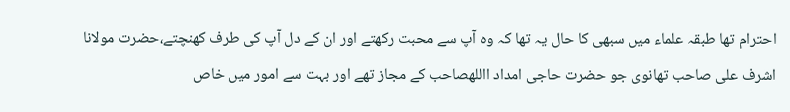احترام تھا طبقہ علماء میں سبھی کا حال یہ تھا کہ وہ آپ سے محبت رکھتے اور ان کے دل آپ کی طرف کھنچتے،حضرت مولانا اشرف علی صاحب تھانوی جو حضرت حاجی امداد االلهصاحب کے مجاز تھے اور بہت سے امور میں خاص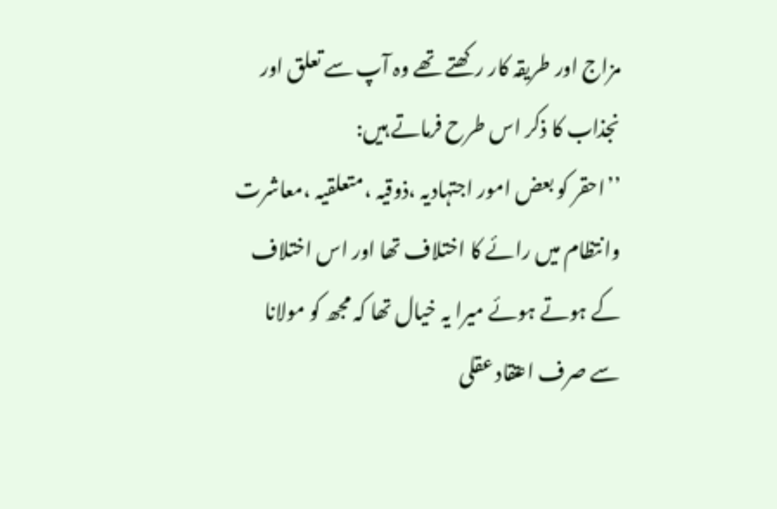مزاج اور طریقہ کار رکھتے تھے وہ آپ سے تعلق اور نجذاب کا ذکر اس طرح فرماتے ہیں:
’’احقر کو بعض امور اجتہادیہ ،ذوقیہ ،متعلقیہ ،معاشرت وانتظام میں رائے کا اختلاف تھا اور اس اختلاف کے ہوتے ہوئے میرا یہ خیال تھا کہ مجھ کو مولانا سے صرف اعتقاد عقلی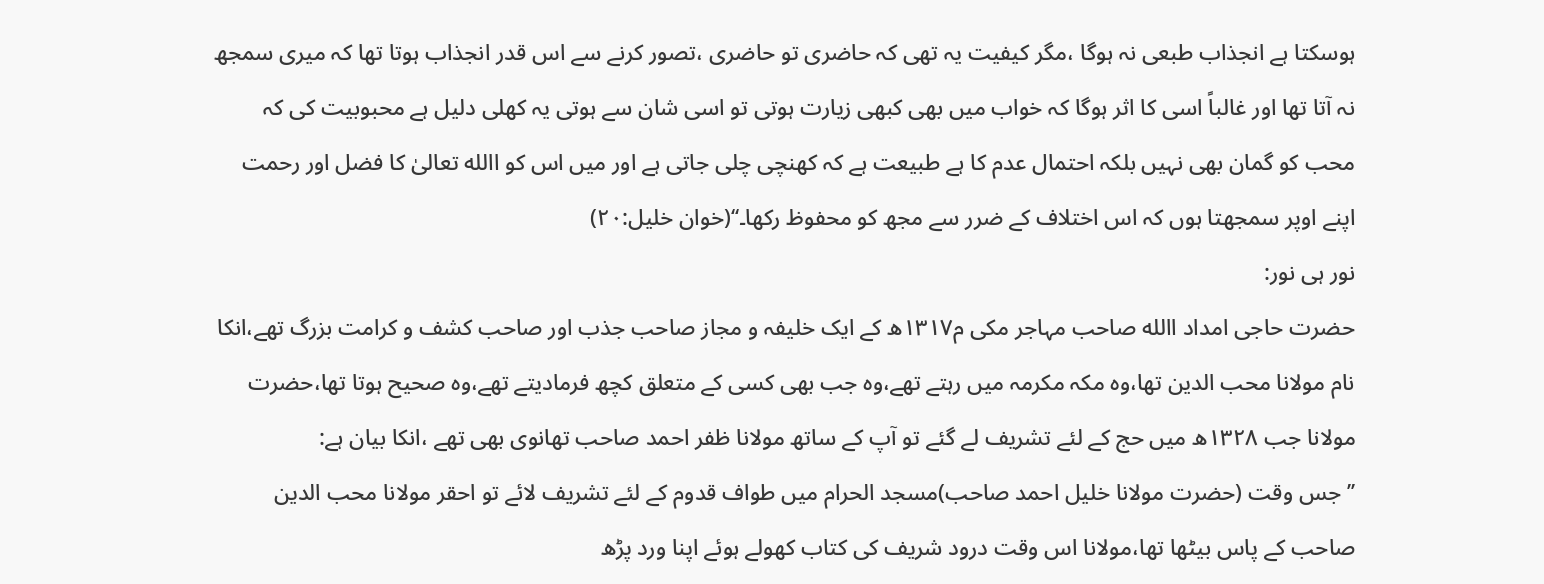ہوسکتا ہے انجذاب طبعی نہ ہوگا ،مگر کیفیت یہ تھی کہ حاضری تو حاضری ،تصور کرنے سے اس قدر انجذاب ہوتا تھا کہ میری سمجھ نہ آتا تھا اور غالباً اسی کا اثر ہوگا کہ خواب میں بھی کبھی زیارت ہوتی تو اسی شان سے ہوتی یہ کھلی دلیل ہے محبوبیت کی کہ محب کو گمان بھی نہیں بلکہ احتمال عدم کا ہے طبیعت ہے کہ کھنچی چلی جاتی ہے اور میں اس کو االله تعالیٰ کا فضل اور رحمت اپنے اوپر سمجھتا ہوں کہ اس اختلاف کے ضرر سے مجھ کو محفوظ رکھا۔‘‘(خوان خلیل:۲۰)
نور ہی نور:
حضرت حاجی امداد االله صاحب مہاجر مکی م۱۳۱۷ھ کے ایک خلیفہ و مجاز صاحب جذب اور صاحب کشف و کرامت بزرگ تھے،انکا نام مولانا محب الدین تھا،وہ مکہ مکرمہ میں رہتے تھے،وہ جب بھی کسی کے متعلق کچھ فرمادیتے تھے،وہ صحیح ہوتا تھا،حضرت مولانا جب ۱۳۲۸ھ میں حج کے لئے تشریف لے گئے تو آپ کے ساتھ مولانا ظفر احمد صاحب تھانوی بھی تھے ،انکا بیان ہے:
’’جس وقت (حضرت مولانا خلیل احمد صاحب)مسجد الحرام میں طواف قدوم کے لئے تشریف لائے تو احقر مولانا محب الدین صاحب کے پاس بیٹھا تھا،مولانا اس وقت درود شریف کی کتاب کھولے ہوئے اپنا ورد پڑھ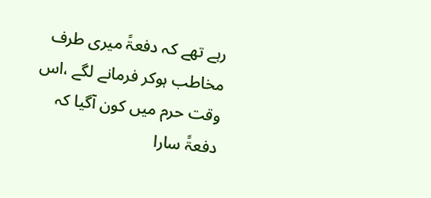رہے تھے کہ دفعۃً میری طرف مخاطب ہوکر فرمانے لگے ،اس وقت حرم میں کون آگیا کہ دفعۃً سارا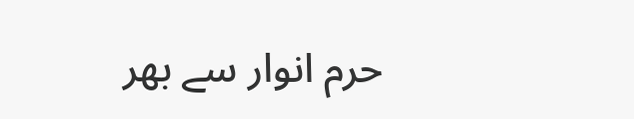حرم انوار سے بھر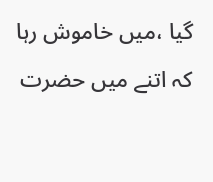گیا ،میں خاموش رہا کہ اتنے میں حضرت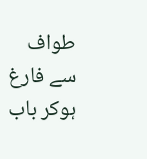طواف سے فارغ ہوکر باب